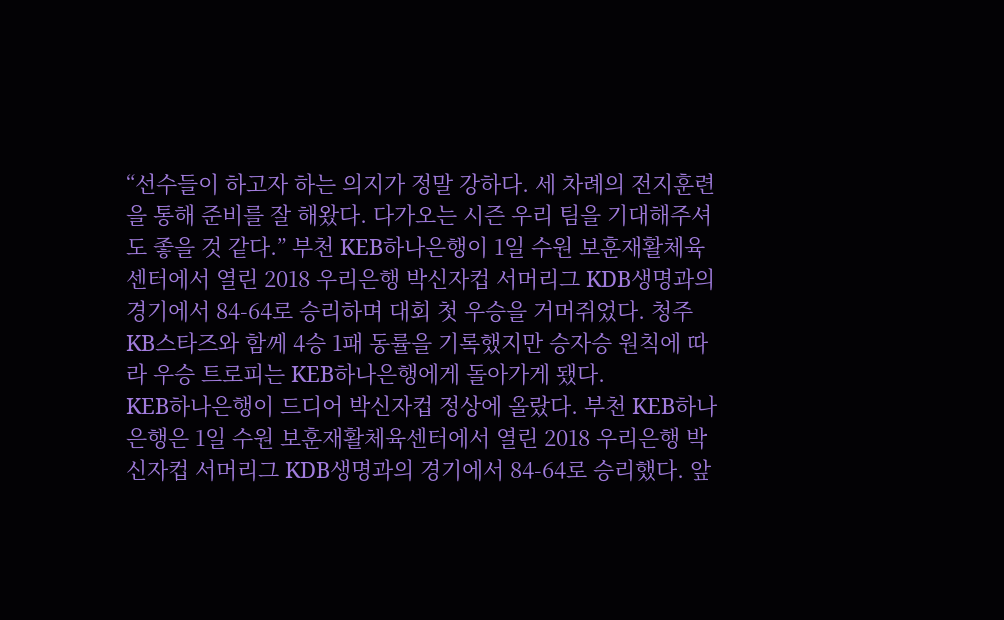“선수들이 하고자 하는 의지가 정말 강하다. 세 차례의 전지훈련을 통해 준비를 잘 해왔다. 다가오는 시즌 우리 팀을 기대해주셔도 좋을 것 같다.” 부천 KEB하나은행이 1일 수원 보훈재활체육센터에서 열린 2018 우리은행 박신자컵 서머리그 KDB생명과의 경기에서 84-64로 승리하며 대회 첫 우승을 거머쥐었다. 청주 KB스타즈와 함께 4승 1패 동률을 기록했지만 승자승 원칙에 따라 우승 트로피는 KEB하나은행에게 돌아가게 됐다.
KEB하나은행이 드디어 박신자컵 정상에 올랐다. 부천 KEB하나은행은 1일 수원 보훈재활체육센터에서 열린 2018 우리은행 박신자컵 서머리그 KDB생명과의 경기에서 84-64로 승리했다. 앞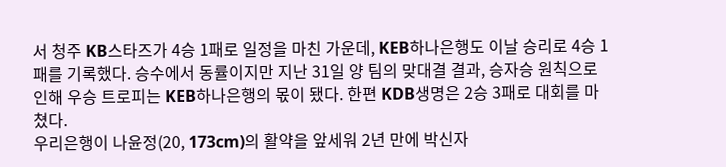서 청주 KB스타즈가 4승 1패로 일정을 마친 가운데, KEB하나은행도 이날 승리로 4승 1패를 기록했다. 승수에서 동률이지만 지난 31일 양 팀의 맞대결 결과, 승자승 원칙으로 인해 우승 트로피는 KEB하나은행의 몫이 됐다. 한편 KDB생명은 2승 3패로 대회를 마쳤다.
우리은행이 나윤정(20, 173cm)의 활약을 앞세워 2년 만에 박신자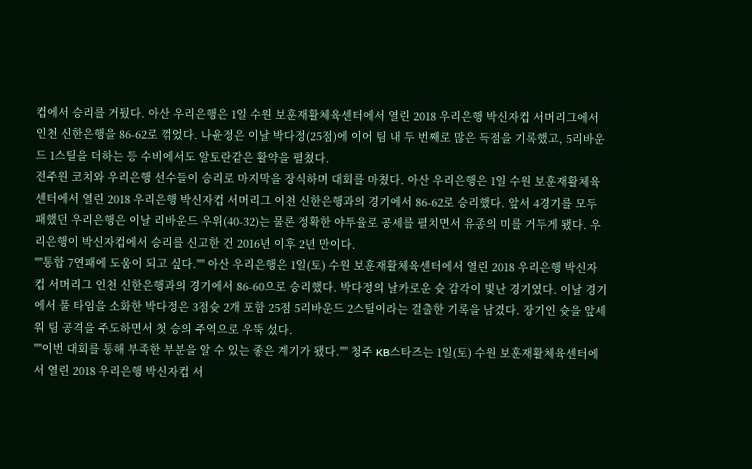컵에서 승리를 거뒀다. 아산 우리은행은 1일 수원 보훈재활체육센터에서 열린 2018 우리은행 박신자컵 서머리그에서 인천 신한은행을 86-62로 꺾었다. 나윤정은 이날 박다정(25점)에 이어 팀 내 두 번째로 많은 득점을 기록했고, 5리바운드 1스틸을 더하는 등 수비에서도 알토란같은 활약을 펼쳤다.
전주원 코치와 우리은행 선수들이 승리로 마지막을 장식하며 대회를 마쳤다. 아산 우리은행은 1일 수원 보훈재활체육센터에서 열린 2018 우리은행 박신자컵 서머리그 이천 신한은행과의 경기에서 86-62로 승리했다. 앞서 4경기를 모두 패했던 우리은행은 이날 리바운드 우위(40-32)는 물론 정확한 야투율로 공세를 펼치면서 유종의 미를 거두게 됐다. 우리은행이 박신자컵에서 승리를 신고한 건 2016년 이후 2년 만이다.
""통합 7연패에 도움이 되고 싶다."" 아산 우리은행은 1일(토) 수원 보훈재활체육센터에서 열린 2018 우리은행 박신자컵 서머리그 인천 신한은행과의 경기에서 86-60으로 승리했다. 박다정의 날카로운 슛 감각이 빛난 경기였다. 이날 경기에서 풀 타임을 소화한 박다정은 3점슛 2개 포함 25점 5리바운드 2스틸이라는 걸출한 기록을 남겼다. 장기인 슛을 앞세워 팀 공격을 주도하면서 첫 승의 주역으로 우뚝 섰다.
""이번 대회를 통해 부족한 부분을 알 수 있는 좋은 계기가 됐다."" 청주 KB스타즈는 1일(토) 수원 보훈재활체육센터에서 열린 2018 우리은행 박신자컵 서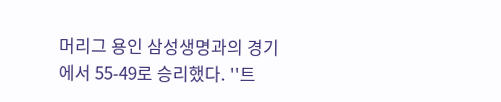머리그 용인 삼성생명과의 경기에서 55-49로 승리했다. ''트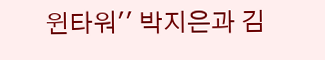윈타워'' 박지은과 김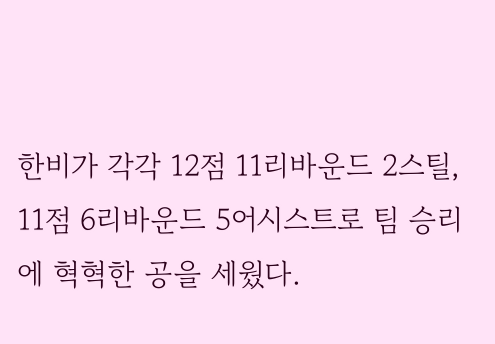한비가 각각 12점 11리바운드 2스틸, 11점 6리바운드 5어시스트로 팀 승리에 혁혁한 공을 세웠다.